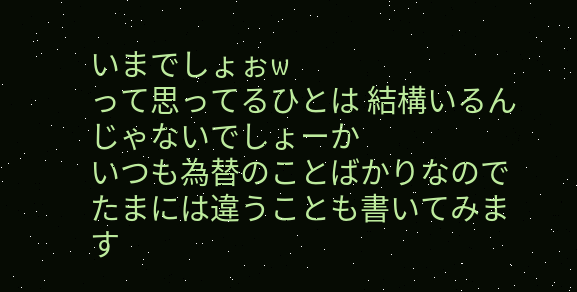いまでしょぉw
って思ってるひとは 結構いるんじゃないでしょーか
いつも為替のことばかりなのでたまには違うことも書いてみます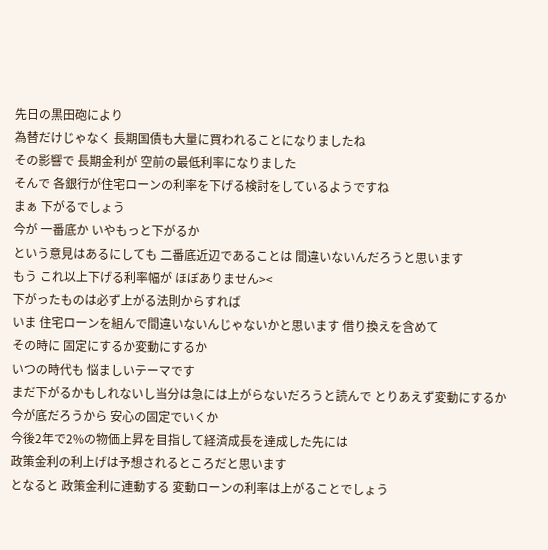先日の黒田砲により
為替だけじゃなく 長期国債も大量に買われることになりましたね
その影響で 長期金利が 空前の最低利率になりました
そんで 各銀行が住宅ローンの利率を下げる検討をしているようですね
まぁ 下がるでしょう
今が 一番底か いやもっと下がるか
という意見はあるにしても 二番底近辺であることは 間違いないんだろうと思います
もう これ以上下げる利率幅が ほぼありません><
下がったものは必ず上がる法則からすれば
いま 住宅ローンを組んで間違いないんじゃないかと思います 借り換えを含めて
その時に 固定にするか変動にするか
いつの時代も 悩ましいテーマです
まだ下がるかもしれないし当分は急には上がらないだろうと読んで とりあえず変動にするか
今が底だろうから 安心の固定でいくか
今後2年で2%の物価上昇を目指して経済成長を達成した先には
政策金利の利上げは予想されるところだと思います
となると 政策金利に連動する 変動ローンの利率は上がることでしょう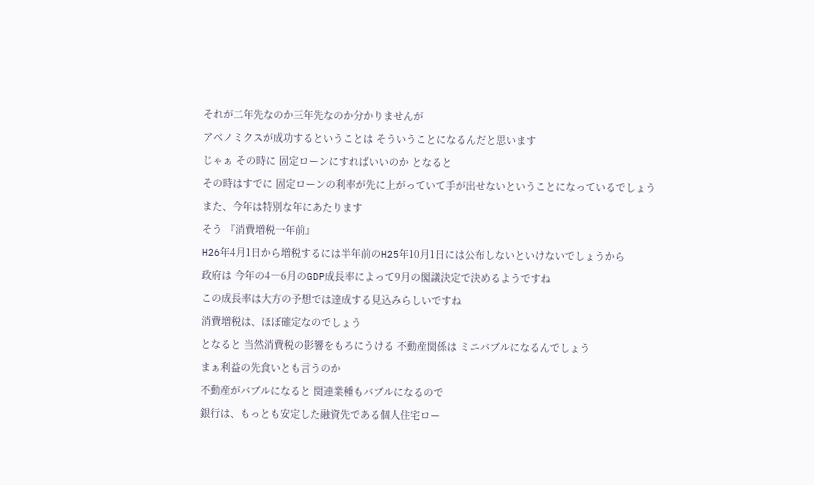それが二年先なのか三年先なのか分かりませんが
アベノミクスが成功するということは そういうことになるんだと思います
じゃぁ その時に 固定ローンにすればいいのか となると
その時はすでに 固定ローンの利率が先に上がっていて手が出せないということになっているでしょう
また、今年は特別な年にあたります
そう 『消費増税一年前』
H26年4月1日から増税するには半年前のH25年10月1日には公布しないといけないでしょうから
政府は 今年の4―6月のGDP成長率によって9月の閣議決定で決めるようですね
この成長率は大方の予想では達成する見込みらしいですね
消費増税は、ほぼ確定なのでしょう
となると 当然消費税の影響をもろにうける 不動産関係は ミニバブルになるんでしょう
まぁ利益の先食いとも言うのか
不動産がバブルになると 関連業種もバブルになるので
銀行は、もっとも安定した融資先である個人住宅ロー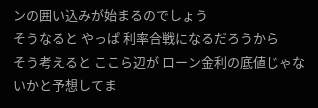ンの囲い込みが始まるのでしょう
そうなると やっぱ 利率合戦になるだろうから
そう考えると ここら辺が ローン金利の底値じゃないかと予想してま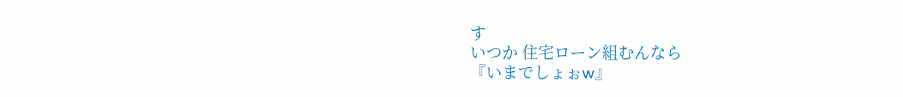す
いつか 住宅ローン組むんなら
『いまでしょぉw』